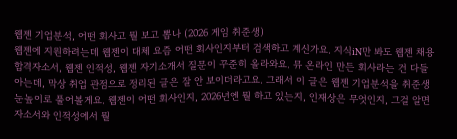웹젠 기업분석, 어떤 회사고 뭘 보고 뽑나 (2026 게임 취준생)
웹젠에 지원하려는데 웹젠이 대체 요즘 어떤 회사인지부터 검색하고 계신가요. 지식iN만 봐도 웹젠 채용 합격자소서, 웹젠 인적성, 웹젠 자기소개서 질문이 꾸준히 올라와요. 뮤 온라인 만든 회사라는 건 다들 아는데, 막상 취업 관점으로 정리된 글은 잘 안 보이더라고요. 그래서 이 글은 웹젠 기업분석을 취준생 눈높이로 풀어볼게요. 웹젠이 어떤 회사인지, 2026년엔 뭘 하고 있는지, 인재상은 무엇인지, 그걸 알면 자소서와 인적성에서 뭘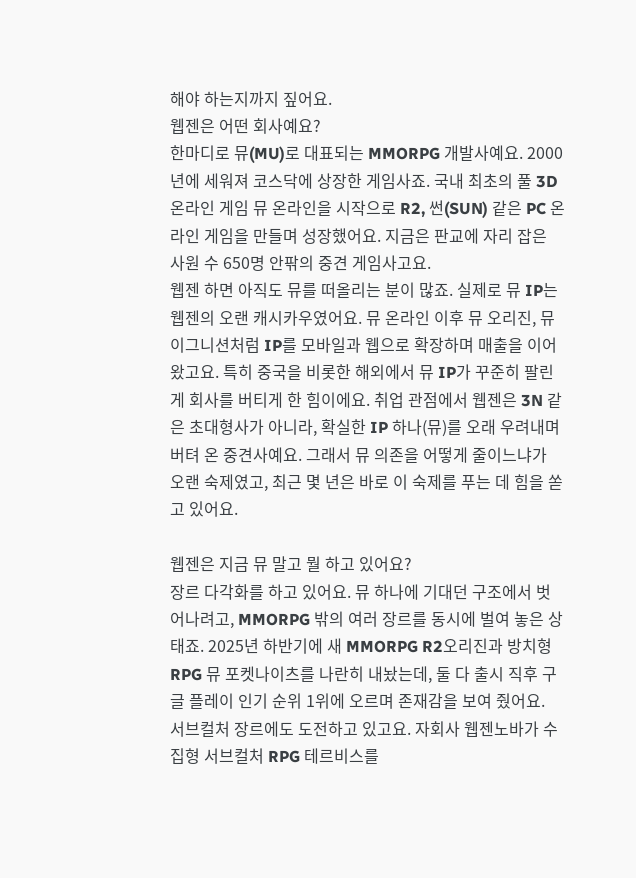해야 하는지까지 짚어요.
웹젠은 어떤 회사예요?
한마디로 뮤(MU)로 대표되는 MMORPG 개발사예요. 2000년에 세워져 코스닥에 상장한 게임사죠. 국내 최초의 풀 3D 온라인 게임 뮤 온라인을 시작으로 R2, 썬(SUN) 같은 PC 온라인 게임을 만들며 성장했어요. 지금은 판교에 자리 잡은 사원 수 650명 안팎의 중견 게임사고요.
웹젠 하면 아직도 뮤를 떠올리는 분이 많죠. 실제로 뮤 IP는 웹젠의 오랜 캐시카우였어요. 뮤 온라인 이후 뮤 오리진, 뮤 이그니션처럼 IP를 모바일과 웹으로 확장하며 매출을 이어 왔고요. 특히 중국을 비롯한 해외에서 뮤 IP가 꾸준히 팔린 게 회사를 버티게 한 힘이에요. 취업 관점에서 웹젠은 3N 같은 초대형사가 아니라, 확실한 IP 하나(뮤)를 오래 우려내며 버텨 온 중견사예요. 그래서 뮤 의존을 어떻게 줄이느냐가 오랜 숙제였고, 최근 몇 년은 바로 이 숙제를 푸는 데 힘을 쏟고 있어요.

웹젠은 지금 뮤 말고 뭘 하고 있어요?
장르 다각화를 하고 있어요. 뮤 하나에 기대던 구조에서 벗어나려고, MMORPG 밖의 여러 장르를 동시에 벌여 놓은 상태죠. 2025년 하반기에 새 MMORPG R2오리진과 방치형 RPG 뮤 포켓나이츠를 나란히 내놨는데, 둘 다 출시 직후 구글 플레이 인기 순위 1위에 오르며 존재감을 보여 줬어요.
서브컬처 장르에도 도전하고 있고요. 자회사 웹젠노바가 수집형 서브컬처 RPG 테르비스를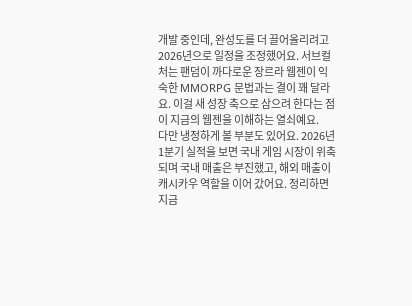개발 중인데, 완성도를 더 끌어올리려고 2026년으로 일정을 조정했어요. 서브컬처는 팬덤이 까다로운 장르라 웹젠이 익숙한 MMORPG 문법과는 결이 꽤 달라요. 이걸 새 성장 축으로 삼으려 한다는 점이 지금의 웹젠을 이해하는 열쇠예요.
다만 냉정하게 볼 부분도 있어요. 2026년 1분기 실적을 보면 국내 게임 시장이 위축되며 국내 매출은 부진했고, 해외 매출이 캐시카우 역할을 이어 갔어요. 정리하면 지금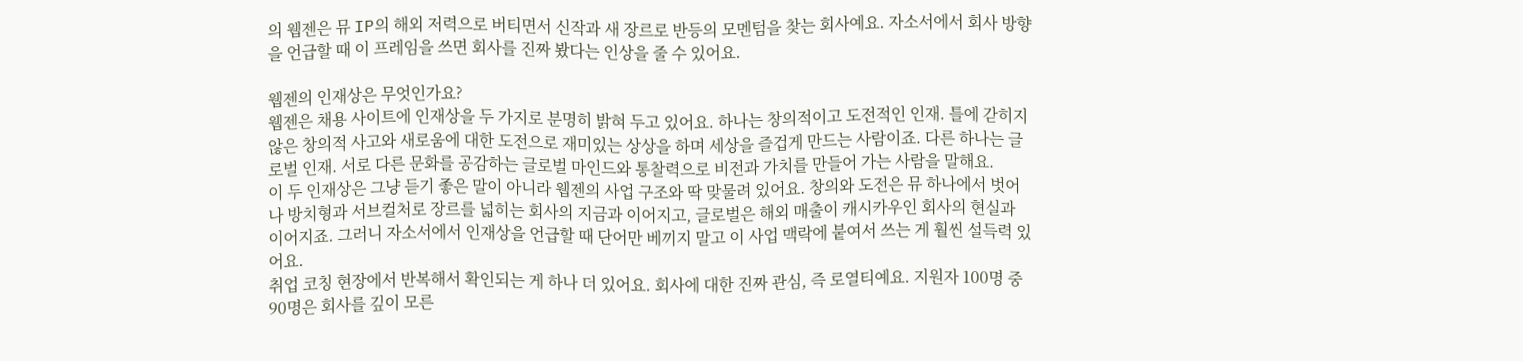의 웹젠은 뮤 IP의 해외 저력으로 버티면서 신작과 새 장르로 반등의 모멘텀을 찾는 회사예요. 자소서에서 회사 방향을 언급할 때 이 프레임을 쓰면 회사를 진짜 봤다는 인상을 줄 수 있어요.

웹젠의 인재상은 무엇인가요?
웹젠은 채용 사이트에 인재상을 두 가지로 분명히 밝혀 두고 있어요. 하나는 창의적이고 도전적인 인재. 틀에 갇히지 않은 창의적 사고와 새로움에 대한 도전으로 재미있는 상상을 하며 세상을 즐겁게 만드는 사람이죠. 다른 하나는 글로벌 인재. 서로 다른 문화를 공감하는 글로벌 마인드와 통찰력으로 비전과 가치를 만들어 가는 사람을 말해요.
이 두 인재상은 그냥 듣기 좋은 말이 아니라 웹젠의 사업 구조와 딱 맞물려 있어요. 창의와 도전은 뮤 하나에서 벗어나 방치형과 서브컬처로 장르를 넓히는 회사의 지금과 이어지고, 글로벌은 해외 매출이 캐시카우인 회사의 현실과 이어지죠. 그러니 자소서에서 인재상을 언급할 때 단어만 베끼지 말고 이 사업 맥락에 붙여서 쓰는 게 훨씬 설득력 있어요.
취업 코칭 현장에서 반복해서 확인되는 게 하나 더 있어요. 회사에 대한 진짜 관심, 즉 로열티예요. 지원자 100명 중 90명은 회사를 깊이 모른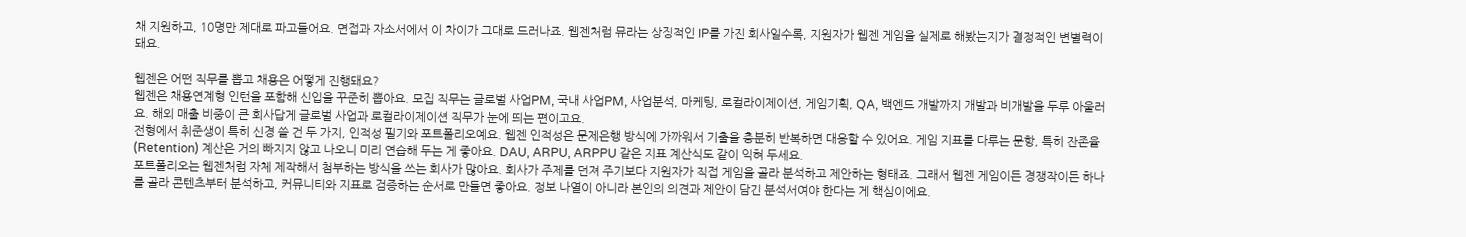채 지원하고, 10명만 제대로 파고들어요. 면접과 자소서에서 이 차이가 그대로 드러나죠. 웹젠처럼 뮤라는 상징적인 IP를 가진 회사일수록, 지원자가 웹젠 게임을 실제로 해봤는지가 결정적인 변별력이 돼요.

웹젠은 어떤 직무를 뽑고 채용은 어떻게 진행돼요?
웹젠은 채용연계형 인턴을 포함해 신입을 꾸준히 뽑아요. 모집 직무는 글로벌 사업PM, 국내 사업PM, 사업분석, 마케팅, 로컬라이제이션, 게임기획, QA, 백엔드 개발까지 개발과 비개발을 두루 아울러요. 해외 매출 비중이 큰 회사답게 글로벌 사업과 로컬라이제이션 직무가 눈에 띄는 편이고요.
전형에서 취준생이 특히 신경 쓸 건 두 가지, 인적성 필기와 포트폴리오예요. 웹젠 인적성은 문제은행 방식에 가까워서 기출을 충분히 반복하면 대응할 수 있어요. 게임 지표를 다루는 문항, 특히 잔존율(Retention) 계산은 거의 빠지지 않고 나오니 미리 연습해 두는 게 좋아요. DAU, ARPU, ARPPU 같은 지표 계산식도 같이 익혀 두세요.
포트폴리오는 웹젠처럼 자체 제작해서 첨부하는 방식을 쓰는 회사가 많아요. 회사가 주제를 던져 주기보다 지원자가 직접 게임을 골라 분석하고 제안하는 형태죠. 그래서 웹젠 게임이든 경쟁작이든 하나를 골라 콘텐츠부터 분석하고, 커뮤니티와 지표로 검증하는 순서로 만들면 좋아요. 정보 나열이 아니라 본인의 의견과 제안이 담긴 분석서여야 한다는 게 핵심이에요.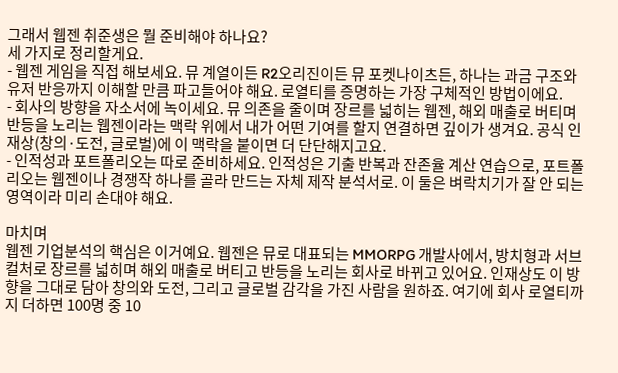그래서 웹젠 취준생은 뭘 준비해야 하나요?
세 가지로 정리할게요.
- 웹젠 게임을 직접 해보세요. 뮤 계열이든 R2오리진이든 뮤 포켓나이츠든, 하나는 과금 구조와 유저 반응까지 이해할 만큼 파고들어야 해요. 로열티를 증명하는 가장 구체적인 방법이에요.
- 회사의 방향을 자소서에 녹이세요. 뮤 의존을 줄이며 장르를 넓히는 웹젠, 해외 매출로 버티며 반등을 노리는 웹젠이라는 맥락 위에서 내가 어떤 기여를 할지 연결하면 깊이가 생겨요. 공식 인재상(창의·도전, 글로벌)에 이 맥락을 붙이면 더 단단해지고요.
- 인적성과 포트폴리오는 따로 준비하세요. 인적성은 기출 반복과 잔존율 계산 연습으로, 포트폴리오는 웹젠이나 경쟁작 하나를 골라 만드는 자체 제작 분석서로. 이 둘은 벼락치기가 잘 안 되는 영역이라 미리 손대야 해요.

마치며
웹젠 기업분석의 핵심은 이거예요. 웹젠은 뮤로 대표되는 MMORPG 개발사에서, 방치형과 서브컬처로 장르를 넓히며 해외 매출로 버티고 반등을 노리는 회사로 바뀌고 있어요. 인재상도 이 방향을 그대로 담아 창의와 도전, 그리고 글로벌 감각을 가진 사람을 원하죠. 여기에 회사 로열티까지 더하면 100명 중 10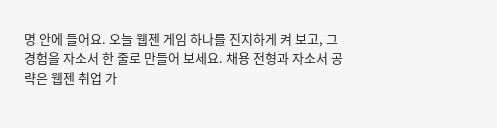명 안에 들어요. 오늘 웹젠 게임 하나를 진지하게 켜 보고, 그 경험을 자소서 한 줄로 만들어 보세요. 채용 전형과 자소서 공략은 웹젠 취업 가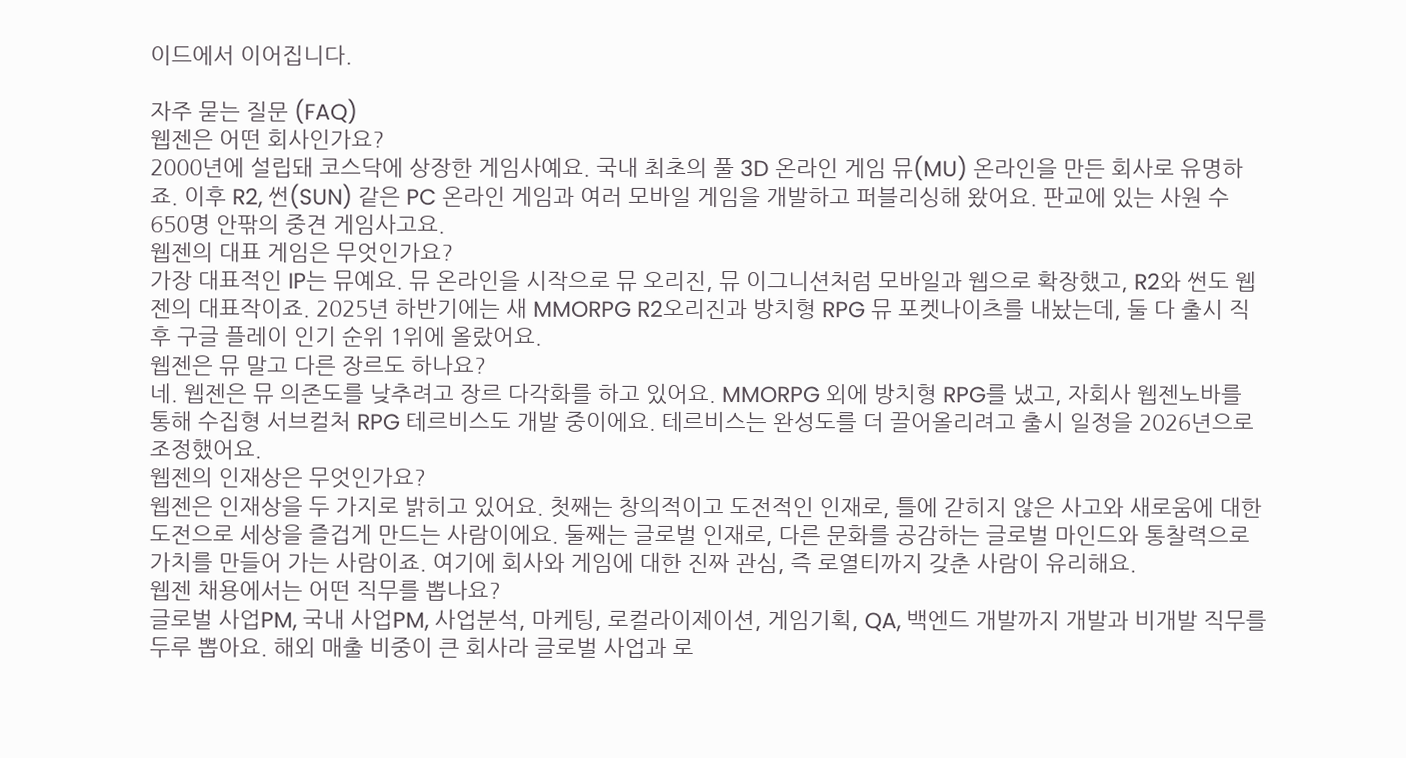이드에서 이어집니다.

자주 묻는 질문 (FAQ)
웹젠은 어떤 회사인가요?
2000년에 설립돼 코스닥에 상장한 게임사예요. 국내 최초의 풀 3D 온라인 게임 뮤(MU) 온라인을 만든 회사로 유명하죠. 이후 R2, 썬(SUN) 같은 PC 온라인 게임과 여러 모바일 게임을 개발하고 퍼블리싱해 왔어요. 판교에 있는 사원 수 650명 안팎의 중견 게임사고요.
웹젠의 대표 게임은 무엇인가요?
가장 대표적인 IP는 뮤예요. 뮤 온라인을 시작으로 뮤 오리진, 뮤 이그니션처럼 모바일과 웹으로 확장했고, R2와 썬도 웹젠의 대표작이죠. 2025년 하반기에는 새 MMORPG R2오리진과 방치형 RPG 뮤 포켓나이츠를 내놨는데, 둘 다 출시 직후 구글 플레이 인기 순위 1위에 올랐어요.
웹젠은 뮤 말고 다른 장르도 하나요?
네. 웹젠은 뮤 의존도를 낮추려고 장르 다각화를 하고 있어요. MMORPG 외에 방치형 RPG를 냈고, 자회사 웹젠노바를 통해 수집형 서브컬처 RPG 테르비스도 개발 중이에요. 테르비스는 완성도를 더 끌어올리려고 출시 일정을 2026년으로 조정했어요.
웹젠의 인재상은 무엇인가요?
웹젠은 인재상을 두 가지로 밝히고 있어요. 첫째는 창의적이고 도전적인 인재로, 틀에 갇히지 않은 사고와 새로움에 대한 도전으로 세상을 즐겁게 만드는 사람이에요. 둘째는 글로벌 인재로, 다른 문화를 공감하는 글로벌 마인드와 통찰력으로 가치를 만들어 가는 사람이죠. 여기에 회사와 게임에 대한 진짜 관심, 즉 로열티까지 갖춘 사람이 유리해요.
웹젠 채용에서는 어떤 직무를 뽑나요?
글로벌 사업PM, 국내 사업PM, 사업분석, 마케팅, 로컬라이제이션, 게임기획, QA, 백엔드 개발까지 개발과 비개발 직무를 두루 뽑아요. 해외 매출 비중이 큰 회사라 글로벌 사업과 로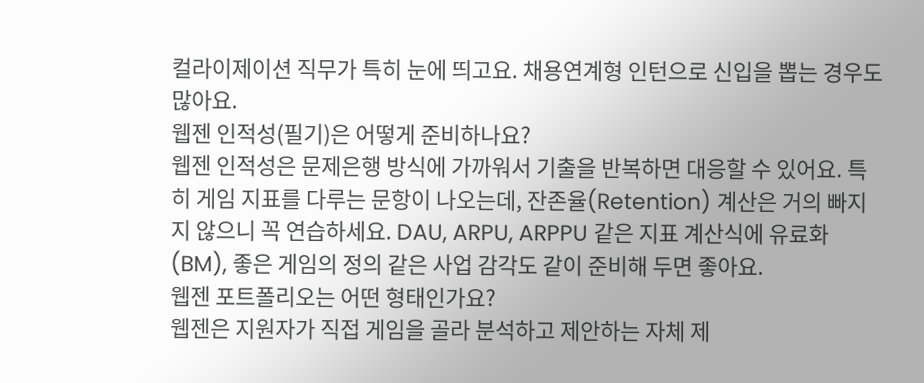컬라이제이션 직무가 특히 눈에 띄고요. 채용연계형 인턴으로 신입을 뽑는 경우도 많아요.
웹젠 인적성(필기)은 어떻게 준비하나요?
웹젠 인적성은 문제은행 방식에 가까워서 기출을 반복하면 대응할 수 있어요. 특히 게임 지표를 다루는 문항이 나오는데, 잔존율(Retention) 계산은 거의 빠지지 않으니 꼭 연습하세요. DAU, ARPU, ARPPU 같은 지표 계산식에 유료화(BM), 좋은 게임의 정의 같은 사업 감각도 같이 준비해 두면 좋아요.
웹젠 포트폴리오는 어떤 형태인가요?
웹젠은 지원자가 직접 게임을 골라 분석하고 제안하는 자체 제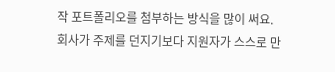작 포트폴리오를 첨부하는 방식을 많이 써요. 회사가 주제를 던지기보다 지원자가 스스로 만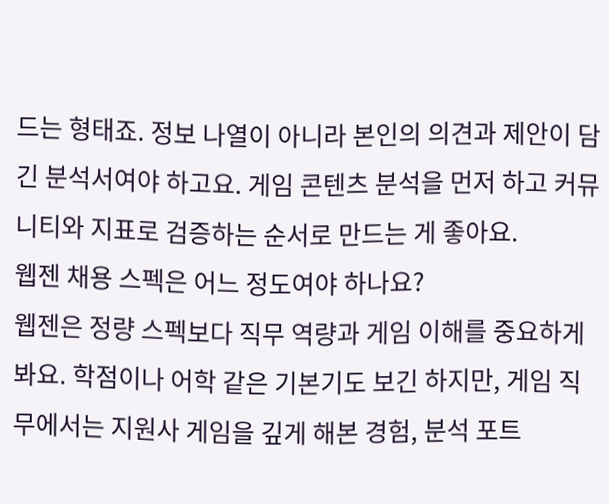드는 형태죠. 정보 나열이 아니라 본인의 의견과 제안이 담긴 분석서여야 하고요. 게임 콘텐츠 분석을 먼저 하고 커뮤니티와 지표로 검증하는 순서로 만드는 게 좋아요.
웹젠 채용 스펙은 어느 정도여야 하나요?
웹젠은 정량 스펙보다 직무 역량과 게임 이해를 중요하게 봐요. 학점이나 어학 같은 기본기도 보긴 하지만, 게임 직무에서는 지원사 게임을 깊게 해본 경험, 분석 포트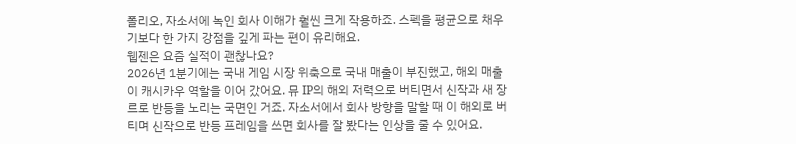폴리오, 자소서에 녹인 회사 이해가 훨씬 크게 작용하죠. 스펙을 평균으로 채우기보다 한 가지 강점을 깊게 파는 편이 유리해요.
웹젠은 요즘 실적이 괜찮나요?
2026년 1분기에는 국내 게임 시장 위축으로 국내 매출이 부진했고, 해외 매출이 캐시카우 역할을 이어 갔어요. 뮤 IP의 해외 저력으로 버티면서 신작과 새 장르로 반등을 노리는 국면인 거죠. 자소서에서 회사 방향을 말할 때 이 해외로 버티며 신작으로 반등 프레임을 쓰면 회사를 잘 봤다는 인상을 줄 수 있어요.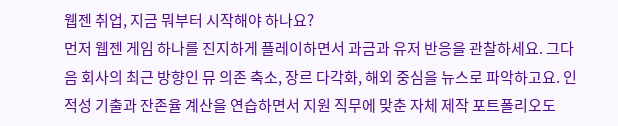웹젠 취업, 지금 뭐부터 시작해야 하나요?
먼저 웹젠 게임 하나를 진지하게 플레이하면서 과금과 유저 반응을 관찰하세요. 그다음 회사의 최근 방향인 뮤 의존 축소, 장르 다각화, 해외 중심을 뉴스로 파악하고요. 인적성 기출과 잔존율 계산을 연습하면서 지원 직무에 맞춘 자체 제작 포트폴리오도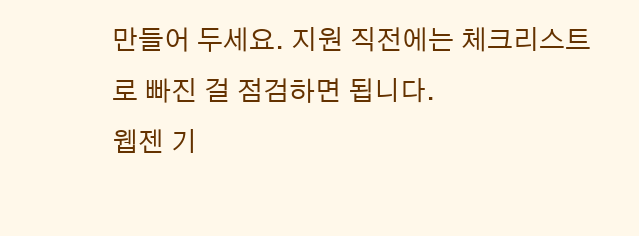만들어 두세요. 지원 직전에는 체크리스트로 빠진 걸 점검하면 됩니다.
웹젠 기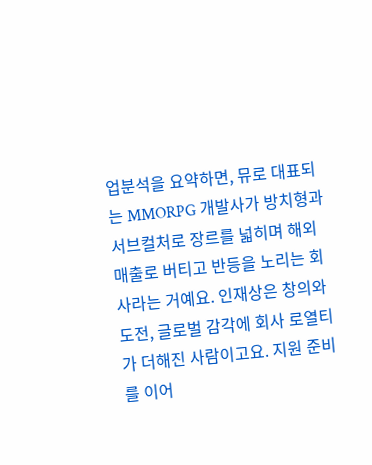업분석을 요약하면, 뮤로 대표되는 MMORPG 개발사가 방치형과 서브컬처로 장르를 넓히며 해외 매출로 버티고 반등을 노리는 회사라는 거예요. 인재상은 창의와 도전, 글로벌 감각에 회사 로열티가 더해진 사람이고요. 지원 준비를 이어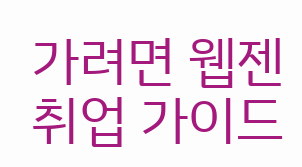가려면 웹젠 취업 가이드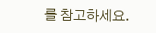를 참고하세요.